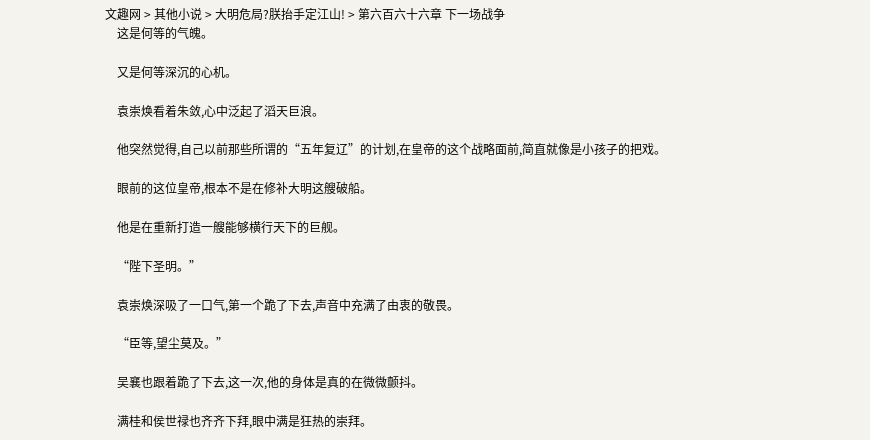文趣网 > 其他小说 > 大明危局?朕抬手定江山! > 第六百六十六章 下一场战争
    这是何等的气魄。

    又是何等深沉的心机。

    袁崇焕看着朱敛,心中泛起了滔天巨浪。

    他突然觉得,自己以前那些所谓的“五年复辽”的计划,在皇帝的这个战略面前,简直就像是小孩子的把戏。

    眼前的这位皇帝,根本不是在修补大明这艘破船。

    他是在重新打造一艘能够横行天下的巨舰。

    “陛下圣明。”

    袁崇焕深吸了一口气,第一个跪了下去,声音中充满了由衷的敬畏。

    “臣等,望尘莫及。”

    吴襄也跟着跪了下去,这一次,他的身体是真的在微微颤抖。

    满桂和侯世禄也齐齐下拜,眼中满是狂热的崇拜。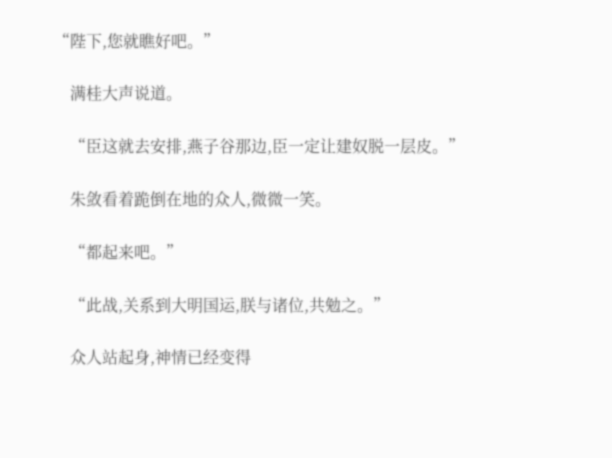“陛下,您就瞧好吧。”

    满桂大声说道。

    “臣这就去安排,燕子谷那边,臣一定让建奴脱一层皮。”

    朱敛看着跪倒在地的众人,微微一笑。

    “都起来吧。”

    “此战,关系到大明国运,朕与诸位,共勉之。”

    众人站起身,神情已经变得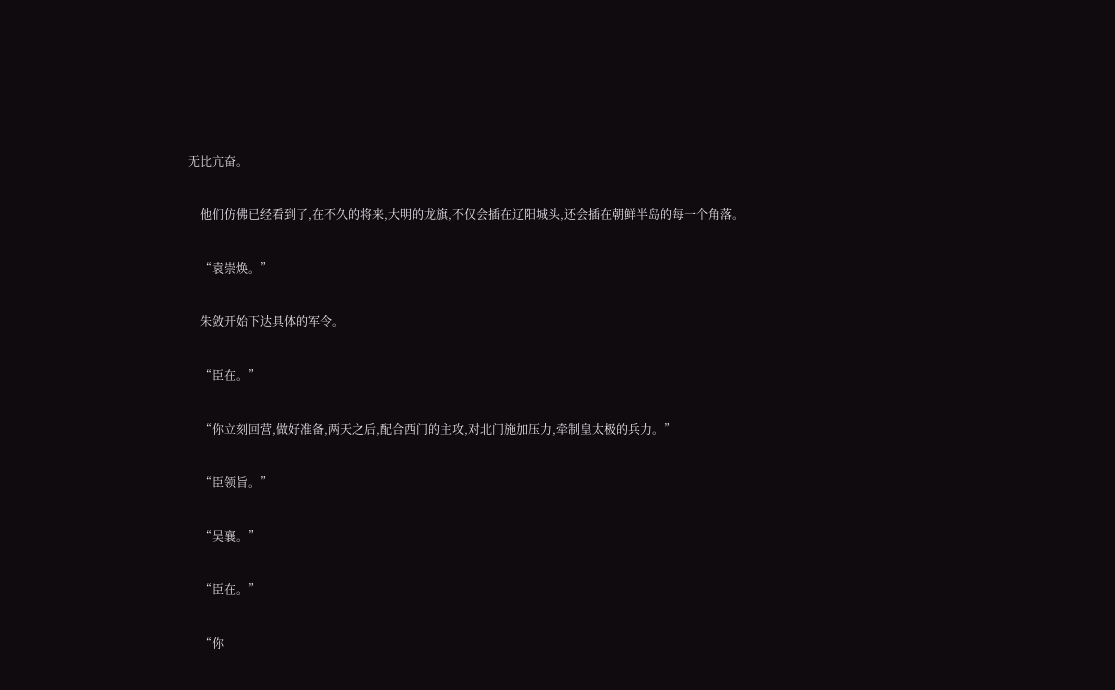无比亢奋。

    他们仿佛已经看到了,在不久的将来,大明的龙旗,不仅会插在辽阳城头,还会插在朝鲜半岛的每一个角落。

    “袁崇焕。”

    朱敛开始下达具体的军令。

    “臣在。”

    “你立刻回营,做好准备,两天之后,配合西门的主攻,对北门施加压力,牵制皇太极的兵力。”

    “臣领旨。”

    “吴襄。”

    “臣在。”

    “你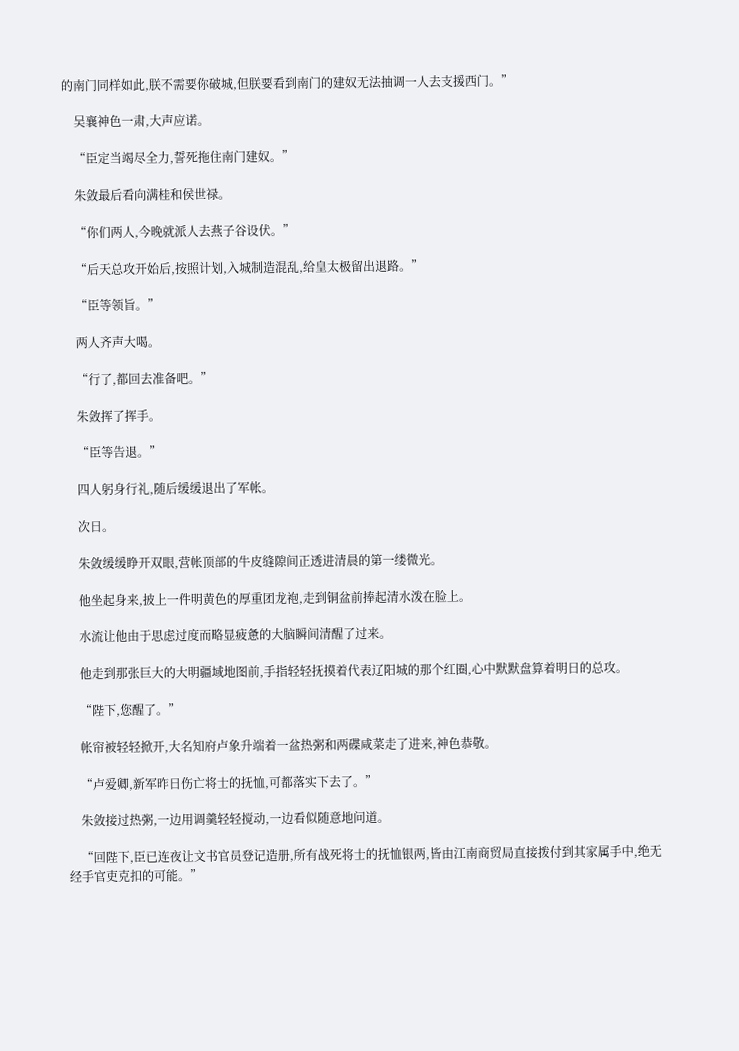的南门同样如此,朕不需要你破城,但朕要看到南门的建奴无法抽调一人去支援西门。”

    吴襄神色一肃,大声应诺。

    “臣定当竭尽全力,誓死拖住南门建奴。”

    朱敛最后看向满桂和侯世禄。

    “你们两人,今晚就派人去燕子谷设伏。”

    “后天总攻开始后,按照计划,入城制造混乱,给皇太极留出退路。”

    “臣等领旨。”

    两人齐声大喝。

    “行了,都回去准备吧。”

    朱敛挥了挥手。

    “臣等告退。”

    四人躬身行礼,随后缓缓退出了军帐。

    次日。

    朱敛缓缓睁开双眼,营帐顶部的牛皮缝隙间正透进清晨的第一缕微光。

    他坐起身来,披上一件明黄色的厚重团龙袍,走到铜盆前捧起清水泼在脸上。

    水流让他由于思虑过度而略显疲惫的大脑瞬间清醒了过来。

    他走到那张巨大的大明疆域地图前,手指轻轻抚摸着代表辽阳城的那个红圈,心中默默盘算着明日的总攻。

    “陛下,您醒了。”

    帐帘被轻轻掀开,大名知府卢象升端着一盆热粥和两碟咸菜走了进来,神色恭敬。

    “卢爱卿,新军昨日伤亡将士的抚恤,可都落实下去了。”

    朱敛接过热粥,一边用调羹轻轻搅动,一边看似随意地问道。

    “回陛下,臣已连夜让文书官员登记造册,所有战死将士的抚恤银两,皆由江南商贸局直接拨付到其家属手中,绝无经手官吏克扣的可能。”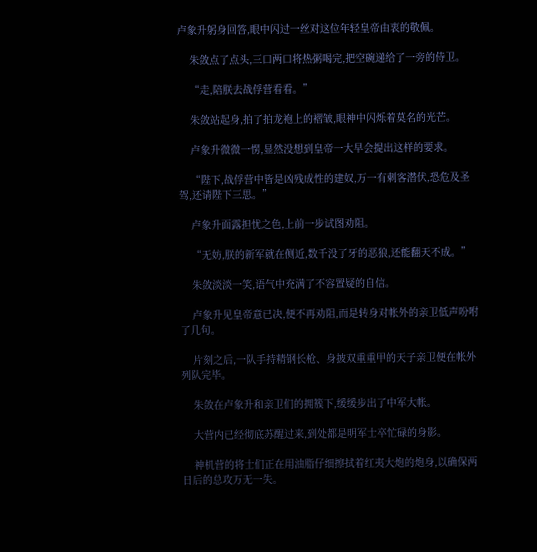卢象升躬身回答,眼中闪过一丝对这位年轻皇帝由衷的敬佩。

    朱敛点了点头,三口两口将热粥喝完,把空碗递给了一旁的侍卫。

    “走,陪朕去战俘营看看。”

    朱敛站起身,拍了拍龙袍上的褶皱,眼神中闪烁着莫名的光芒。

    卢象升微微一愣,显然没想到皇帝一大早会提出这样的要求。

    “陛下,战俘营中皆是凶残成性的建奴,万一有刺客潜伏,恐危及圣驾,还请陛下三思。”

    卢象升面露担忧之色,上前一步试图劝阻。

    “无妨,朕的新军就在侧近,数千没了牙的恶狼,还能翻天不成。”

    朱敛淡淡一笑,语气中充满了不容置疑的自信。

    卢象升见皇帝意已决,便不再劝阻,而是转身对帐外的亲卫低声吩咐了几句。

    片刻之后,一队手持精钢长枪、身披双重重甲的天子亲卫便在帐外列队完毕。

    朱敛在卢象升和亲卫们的拥簇下,缓缓步出了中军大帐。

    大营内已经彻底苏醒过来,到处都是明军士卒忙碌的身影。

    神机营的将士们正在用油脂仔细擦拭着红夷大炮的炮身,以确保两日后的总攻万无一失。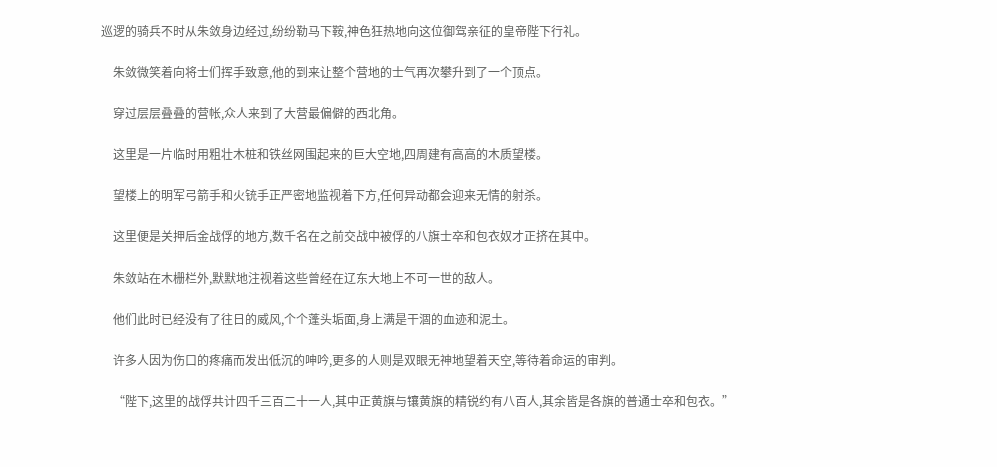巡逻的骑兵不时从朱敛身边经过,纷纷勒马下鞍,神色狂热地向这位御驾亲征的皇帝陛下行礼。

    朱敛微笑着向将士们挥手致意,他的到来让整个营地的士气再次攀升到了一个顶点。

    穿过层层叠叠的营帐,众人来到了大营最偏僻的西北角。

    这里是一片临时用粗壮木桩和铁丝网围起来的巨大空地,四周建有高高的木质望楼。

    望楼上的明军弓箭手和火铳手正严密地监视着下方,任何异动都会迎来无情的射杀。

    这里便是关押后金战俘的地方,数千名在之前交战中被俘的八旗士卒和包衣奴才正挤在其中。

    朱敛站在木栅栏外,默默地注视着这些曾经在辽东大地上不可一世的敌人。

    他们此时已经没有了往日的威风,个个蓬头垢面,身上满是干涸的血迹和泥土。

    许多人因为伤口的疼痛而发出低沉的呻吟,更多的人则是双眼无神地望着天空,等待着命运的审判。

    “陛下,这里的战俘共计四千三百二十一人,其中正黄旗与镶黄旗的精锐约有八百人,其余皆是各旗的普通士卒和包衣。”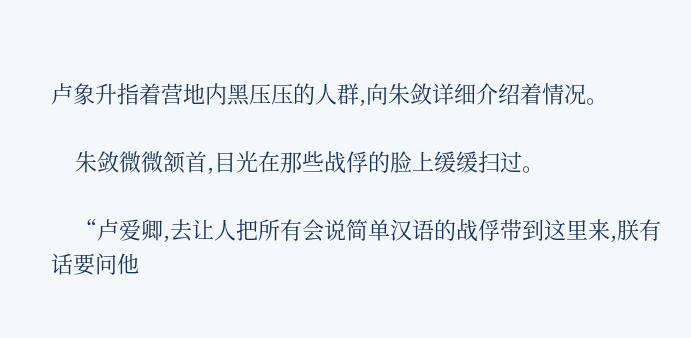卢象升指着营地内黑压压的人群,向朱敛详细介绍着情况。

    朱敛微微颔首,目光在那些战俘的脸上缓缓扫过。

    “卢爱卿,去让人把所有会说简单汉语的战俘带到这里来,朕有话要问他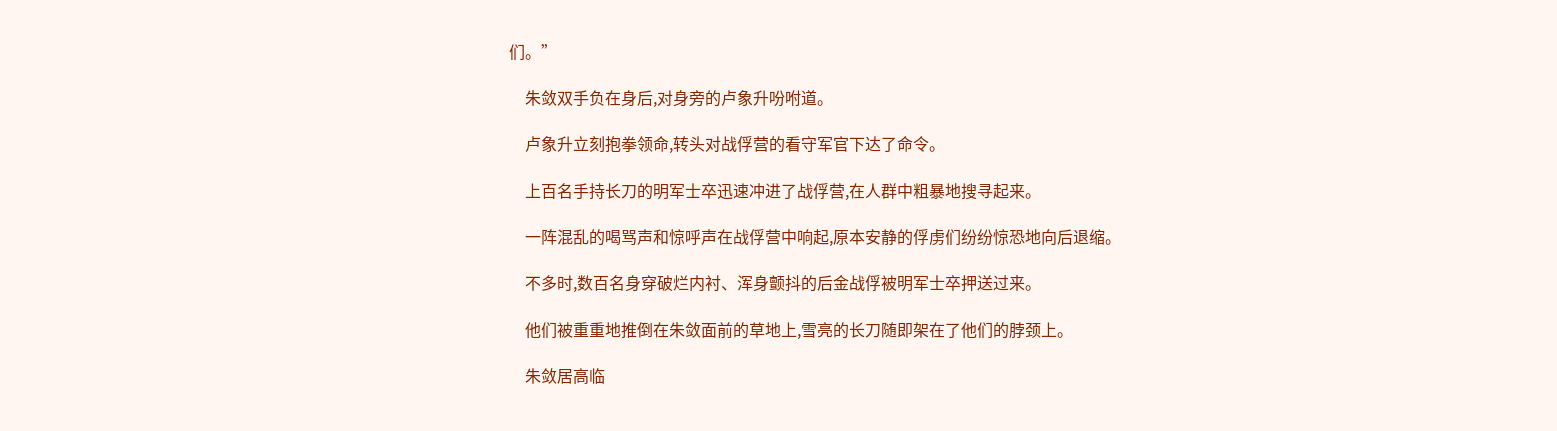们。”

    朱敛双手负在身后,对身旁的卢象升吩咐道。

    卢象升立刻抱拳领命,转头对战俘营的看守军官下达了命令。

    上百名手持长刀的明军士卒迅速冲进了战俘营,在人群中粗暴地搜寻起来。

    一阵混乱的喝骂声和惊呼声在战俘营中响起,原本安静的俘虏们纷纷惊恐地向后退缩。

    不多时,数百名身穿破烂内衬、浑身颤抖的后金战俘被明军士卒押送过来。

    他们被重重地推倒在朱敛面前的草地上,雪亮的长刀随即架在了他们的脖颈上。

    朱敛居高临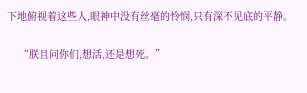下地俯视着这些人,眼神中没有丝毫的怜悯,只有深不见底的平静。

    “朕且问你们,想活,还是想死。”